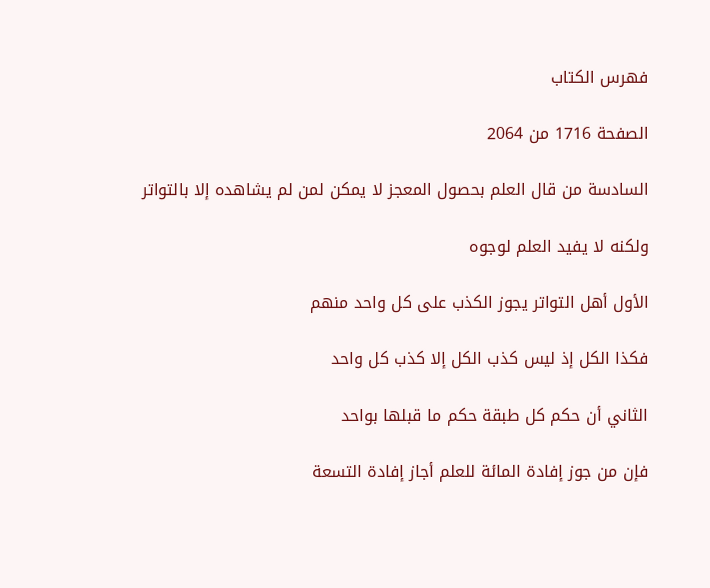فهرس الكتاب

الصفحة 1716 من 2064

السادسة من قال العلم بحصول المعجز لا يمكن لمن لم يشاهده إلا بالتواتر

ولكنه لا يفيد العلم لوجوه

الأول أهل التواتر يجوز الكذب على كل واحد منهم

فكذا الكل إذ ليس كذب الكل إلا كذب كل واحد

الثاني أن حكم كل طبقة حكم ما قبلها بواحد

فإن من جوز إفادة المائة للعلم أجاز إفادة التسعة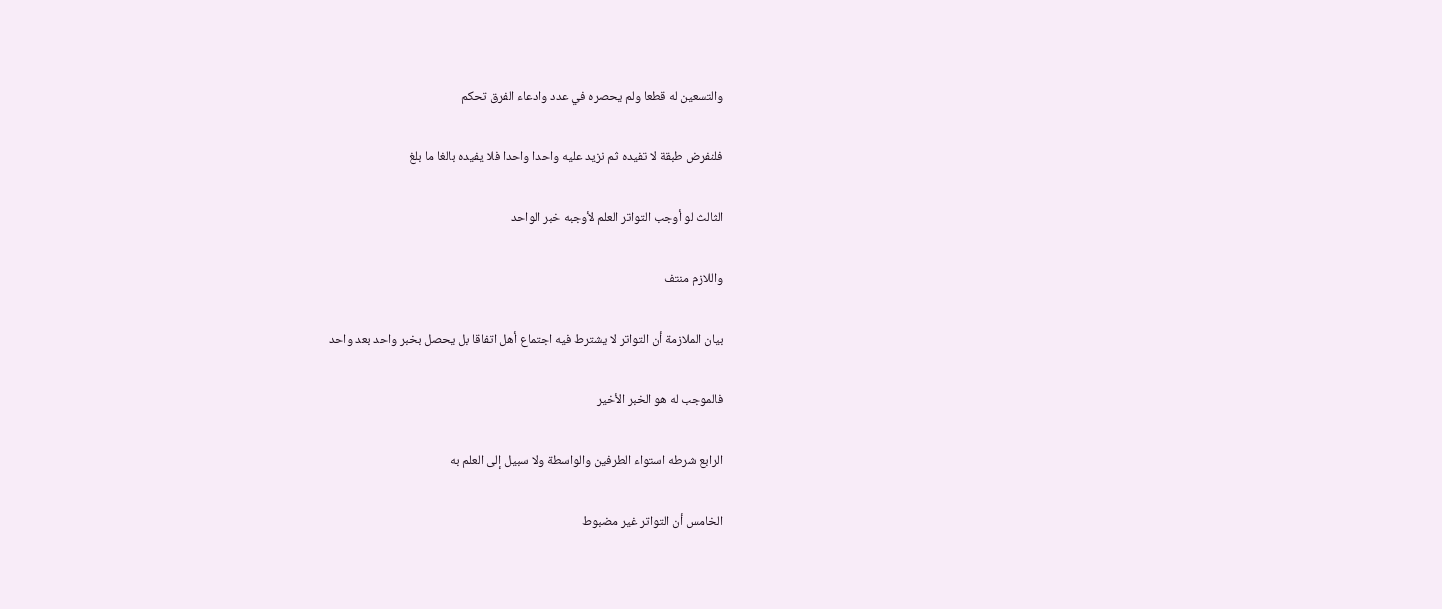والتسعين له قطعا ولم يحصره في عدد وادعاء الفرق تحكم

فلنفرض طبقة لا تفيده ثم نزيد عليه واحدا واحدا فلا يفيده بالغا ما بلغ

الثالث لو أوجب التواتر العلم لأوجبه خبر الواحد

واللازم منتف

بيان الملازمة أن التواتر لا يشترط فيه اجتماع أهل اتفاقا بل يحصل بخبر واحد بعد واحد

فالموجب له هو الخبر الأخير

الرابع شرطه استواء الطرفين والواسطة ولا سبيل إلى العلم به

الخامس أن التواتر غير مضبوط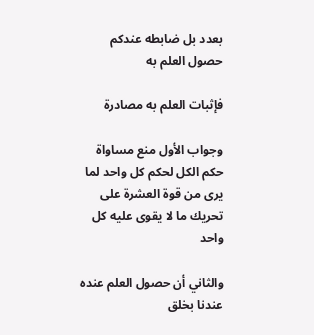بعدد بل ضابطه عندكم حصول العلم به

فإثبات العلم به مصادرة

وجواب الأول منع مساواة حكم الكل لحكم كل واحد لما يرى من قوة العشرة على تحريك ما لا يقوى عليه كل واحد

والثاني أن حصول العلم عنده عندنا بخلق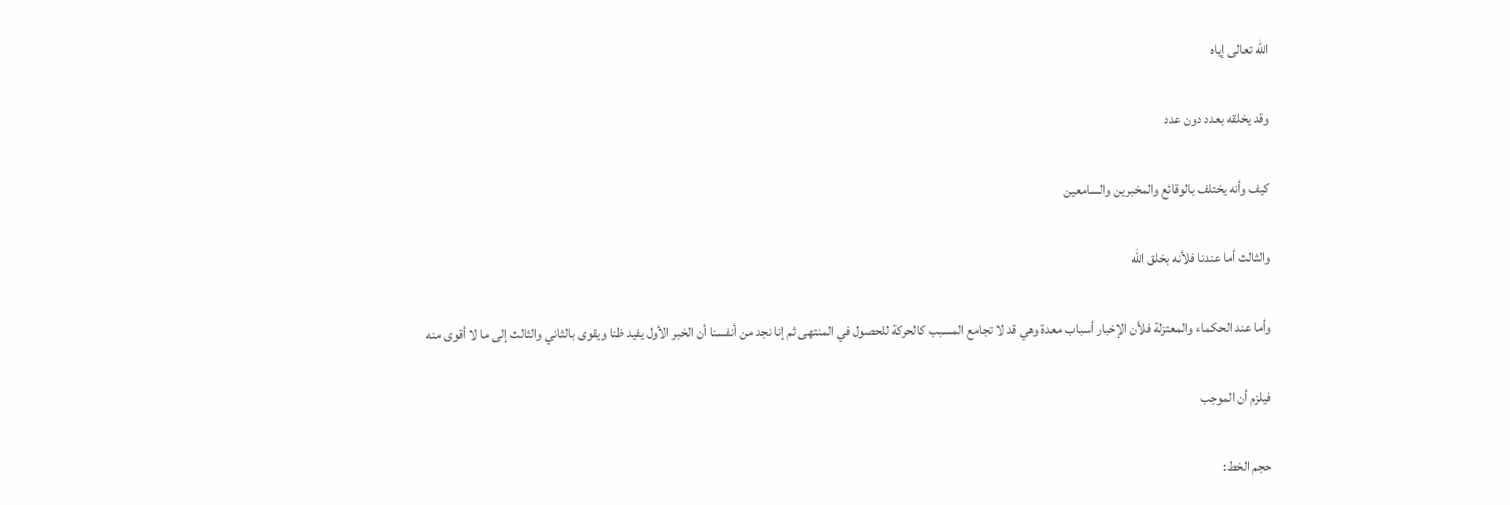الله تعالى إياه

وقد يخلقه بعدد دون عدد

كيف وأنه يختلف بالوقائع والمخبرين والسامعين

والثالث أما عندنا فلأنه بخلق الله

وأما عند الحكماء والمعتزلة فلأن الإخبار أسباب معدة وهي قد لا تجامع المسبب كالحركة للحصول في المنتهى ثم إنا نجد من أنفسنا أن الخبر الأول يفيد ظنا ويقوى بالثاني والثالث إلى ما لا أقوى منه

فيلزم أن الموجب

حجم الخط: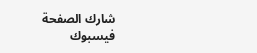شارك الصفحة
فيسبوك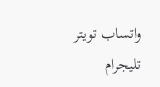واتساب تويتر تليجرام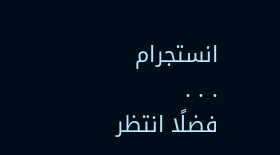انستجرام
. . .
فضلًا انتظر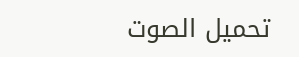تحميل الصوت